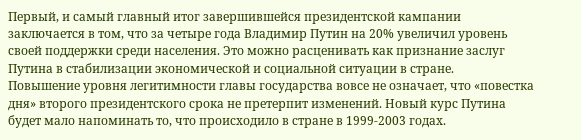Первый, и самый главный итог завершившейся президентской кампании заключается в том, что за четыре года Владимир Путин на 20% увеличил уровень своей поддержки среди населения. Это можно расценивать как признание заслуг Путина в стабилизации экономической и социальной ситуации в стране.
Повышение уровня легитимности главы государства вовсе не означает, что «повестка дня» второго президентского срока не претерпит изменений. Новый курс Путина будет мало напоминать то, что происходило в стране в 1999-2003 годах.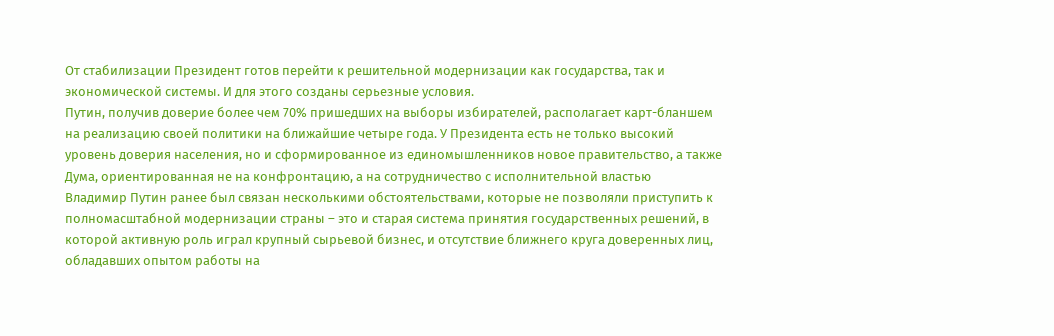От стабилизации Президент готов перейти к решительной модернизации как государства, так и экономической системы. И для этого созданы серьезные условия.
Путин, получив доверие более чем 70% пришедших на выборы избирателей, располагает карт-бланшем на реализацию своей политики на ближайшие четыре года. У Президента есть не только высокий уровень доверия населения, но и сформированное из единомышленников новое правительство, а также Дума, ориентированная не на конфронтацию, а на сотрудничество с исполнительной властью
Владимир Путин ранее был связан несколькими обстоятельствами, которые не позволяли приступить к полномасштабной модернизации страны – это и старая система принятия государственных решений, в которой активную роль играл крупный сырьевой бизнес, и отсутствие ближнего круга доверенных лиц, обладавших опытом работы на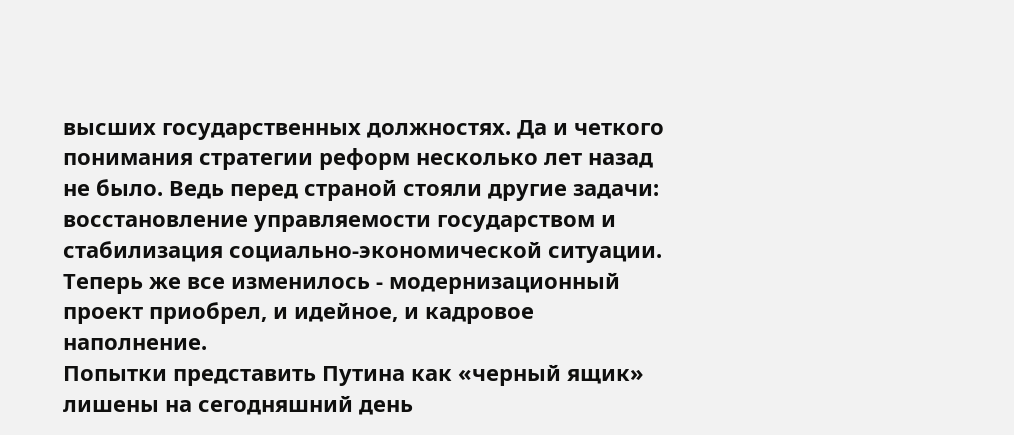высших государственных должностях. Да и четкого понимания стратегии реформ несколько лет назад не было. Ведь перед страной стояли другие задачи: восстановление управляемости государством и стабилизация социально-экономической ситуации. Теперь же все изменилось - модернизационный проект приобрел, и идейное, и кадровое наполнение.
Попытки представить Путина как «черный ящик» лишены на сегодняшний день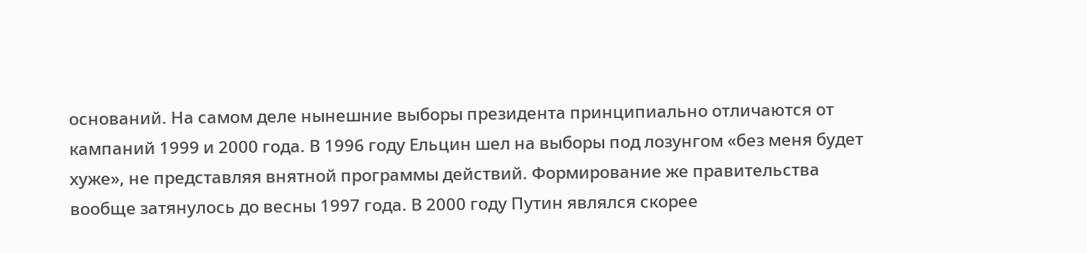оснований. На самом деле нынешние выборы президента принципиально отличаются от кампаний 1999 и 2000 года. В 1996 году Ельцин шел на выборы под лозунгом «без меня будет хуже», не представляя внятной программы действий. Формирование же правительства вообще затянулось до весны 1997 года. В 2000 году Путин являлся скорее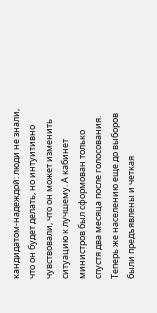кандидатом-надеждой: люди не знали, что он будет делать, но интуитивно чувствовали, что он может изменить ситуацию к лучшему. А кабинет министров был сформован только спустя два месяца после голосования. Теперь же населению еще до выборов были предъявлены и четкая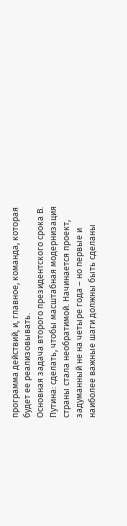программа действий, и, главное, команда, которая будет ее реализовывать.
Основная задача второго президентского срока В. Путина: сделать, чтобы масштабная модернизация страны стала необратимой. Начинается проект, задуманный не на четыре года – но первые и наиболее важные шаги должны быть сделаны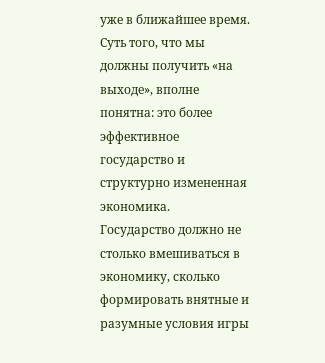уже в ближайшее время. Суть того, что мы должны получить «на выходе», вполне понятна: это более эффективное государство и структурно измененная экономика.
Государство должно не столько вмешиваться в экономику, сколько формировать внятные и разумные условия игры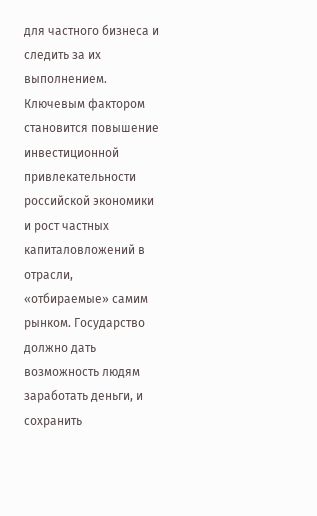для частного бизнеса и следить за их выполнением. Ключевым фактором становится повышение инвестиционной привлекательности российской экономики и рост частных капиталовложений в отрасли, «отбираемые» самим рынком. Государство должно дать возможность людям заработать деньги, и сохранить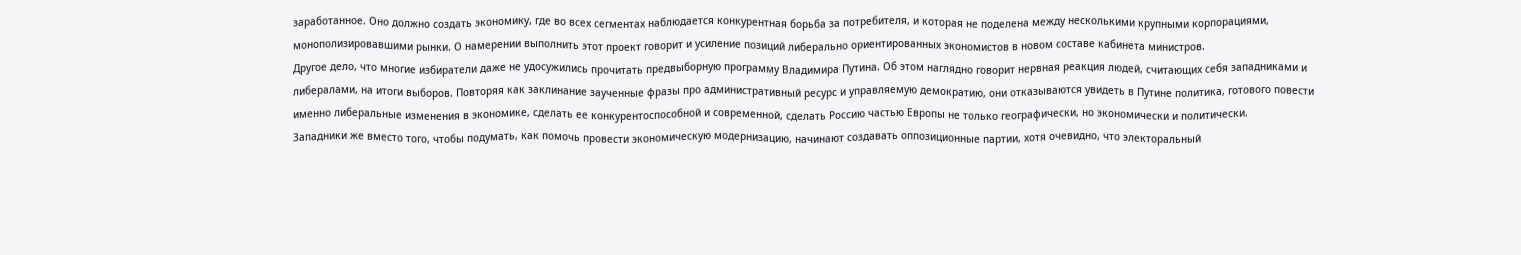заработанное. Оно должно создать экономику, где во всех сегментах наблюдается конкурентная борьба за потребителя, и которая не поделена между несколькими крупными корпорациями, монополизировавшими рынки. О намерении выполнить этот проект говорит и усиление позиций либерально ориентированных экономистов в новом составе кабинета министров.
Другое дело, что многие избиратели даже не удосужились прочитать предвыборную программу Владимира Путина. Об этом наглядно говорит нервная реакция людей, считающих себя западниками и либералами, на итоги выборов. Повторяя как заклинание заученные фразы про административный ресурс и управляемую демократию, они отказываются увидеть в Путине политика, готового повести именно либеральные изменения в экономике, сделать ее конкурентоспособной и современной, сделать Россию частью Европы не только географически, но экономически и политически.
Западники же вместо того, чтобы подумать, как помочь провести экономическую модернизацию, начинают создавать оппозиционные партии, хотя очевидно, что электоральный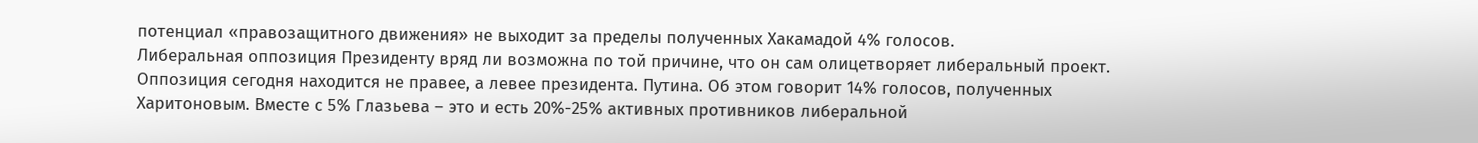потенциал «правозащитного движения» не выходит за пределы полученных Хакамадой 4% голосов.
Либеральная оппозиция Президенту вряд ли возможна по той причине, что он сам олицетворяет либеральный проект. Оппозиция сегодня находится не правее, а левее президента. Путина. Об этом говорит 14% голосов, полученных Харитоновым. Вместе с 5% Глазьева – это и есть 20%-25% активных противников либеральной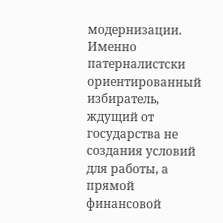модернизации. Именно патерналистски ориентированный избиратель, ждущий от государства не создания условий для работы, а прямой финансовой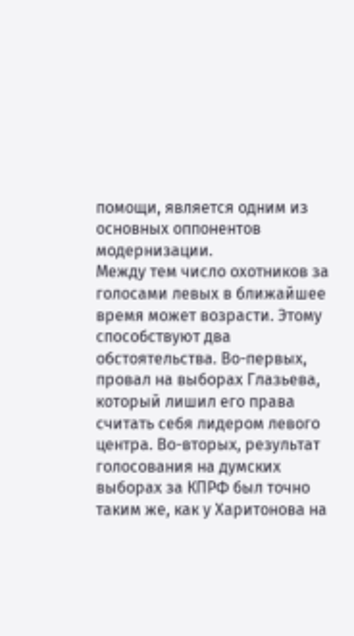помощи, является одним из основных оппонентов модернизации.
Между тем число охотников за голосами левых в ближайшее время может возрасти. Этому способствуют два обстоятельства. Во-первых, провал на выборах Глазьева, который лишил его права считать себя лидером левого центра. Во-вторых, результат голосования на думских выборах за КПРФ был точно таким же, как у Харитонова на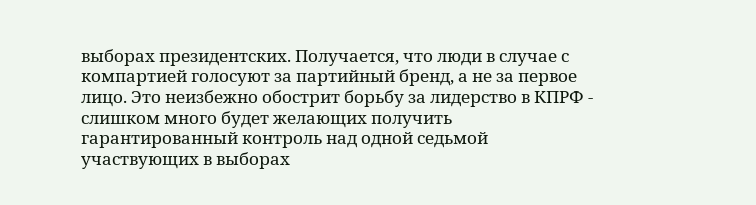выборах президентских. Получается, что люди в случае с компартией голосуют за партийный бренд, а не за первое лицо. Это неизбежно обострит борьбу за лидерство в КПРФ - слишком много будет желающих получить гарантированный контроль над одной седьмой участвующих в выборах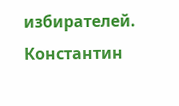избирателей.
Константин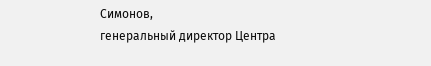Симонов,
генеральный директор Центра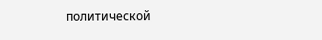политической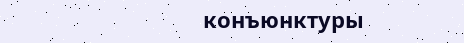конъюнктуры